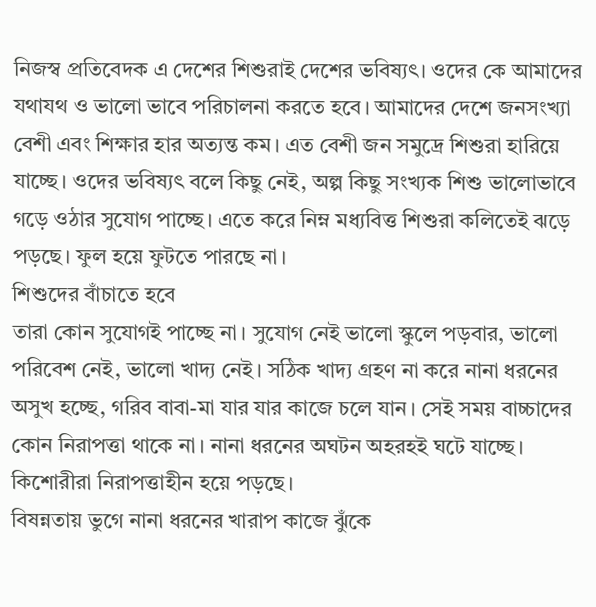নিজস্ব প্রতিবেদক এ দেশের শিশুরাই দেশের ভবিষ্যৎ। ওদের কে আমাদের যথাযথ ও ভালো ভাবে পরিচালনা করতে হবে। আমাদের দেশে জনসংখ্যা বেশী এবং শিক্ষার হার অত্যন্ত কম। এত বেশী জন সমুদ্রে শিশুরা হারিয়ে যাচ্ছে। ওদের ভবিষ্যৎ বলে কিছু নেই, অল্প কিছু সংখ্যক শিশু ভালোভাবে গড়ে ওঠার সুযোগ পাচ্ছে। এতে করে নিম্ন মধ্যবিত্ত শিশুরা কলিতেই ঝড়ে পড়ছে। ফুল হয়ে ফুটতে পারছে না।
শিশুদের বাঁচাতে হবে
তারা কোন সুযোগই পাচ্ছে না। সুযোগ নেই ভালো স্কুলে পড়বার, ভালো পরিবেশ নেই, ভালো খাদ্য নেই। সঠিক খাদ্য গ্রহণ না করে নানা ধরনের অসুখ হচ্ছে, গরিব বাবা-মা যার যার কাজে চলে যান। সেই সময় বাচ্চাদের কোন নিরাপত্তা থাকে না। নানা ধরনের অঘটন অহরহই ঘটে যাচ্ছে। কিশোরীরা নিরাপত্তাহীন হয়ে পড়ছে।
বিষন্নতায় ভুগে নানা ধরনের খারাপ কাজে ঝুঁকে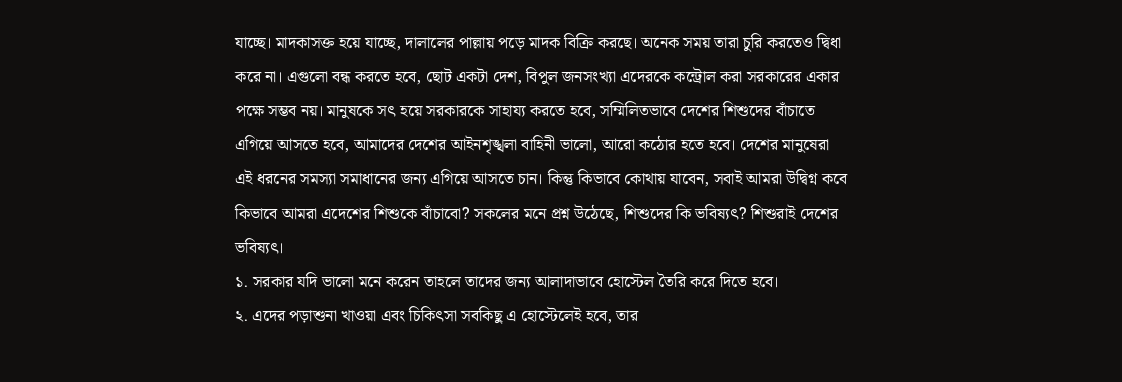যাচ্ছে। মাদকাসক্ত হয়ে যাচ্ছে, দালালের পাল্লায় পড়ে মাদক বিক্রি করছে। অনেক সময় তারা চুরি করতেও দ্বিধা করে না। এগুলো বন্ধ করতে হবে, ছোট একটা দেশ, বিপুল জনসংখ্যা এদেরকে কন্ট্রোল করা সরকারের একার পক্ষে সম্ভব নয়। মানুষকে সৎ হয়ে সরকারকে সাহায্য করতে হবে, সম্মিলিতভাবে দেশের শিশুদের বাঁচাতে এগিয়ে আসতে হবে, আমাদের দেশের আইনশৃঙ্খলা বাহিনী ভালো, আরো কঠোর হতে হবে। দেশের মানুষেরা এই ধরনের সমস্যা সমাধানের জন্য এগিয়ে আসতে চান। কিন্তু কিভাবে কোথায় যাবেন, সবাই আমরা উদ্বিগ্ন কবে কিভাবে আমরা এদেশের শিশুকে বাঁচাবো? সকলের মনে প্রশ্ন উঠেছে, শিশুদের কি ভবিষ্যৎ? শিশুরাই দেশের ভবিষ্যৎ।
১. সরকার যদি ভালো মনে করেন তাহলে তাদের জন্য আলাদাভাবে হোস্টেল তৈরি করে দিতে হবে।
২. এদের পড়াশুনা খাওয়া এবং চিকিৎসা সবকিছু এ হোস্টেলেই হবে, তার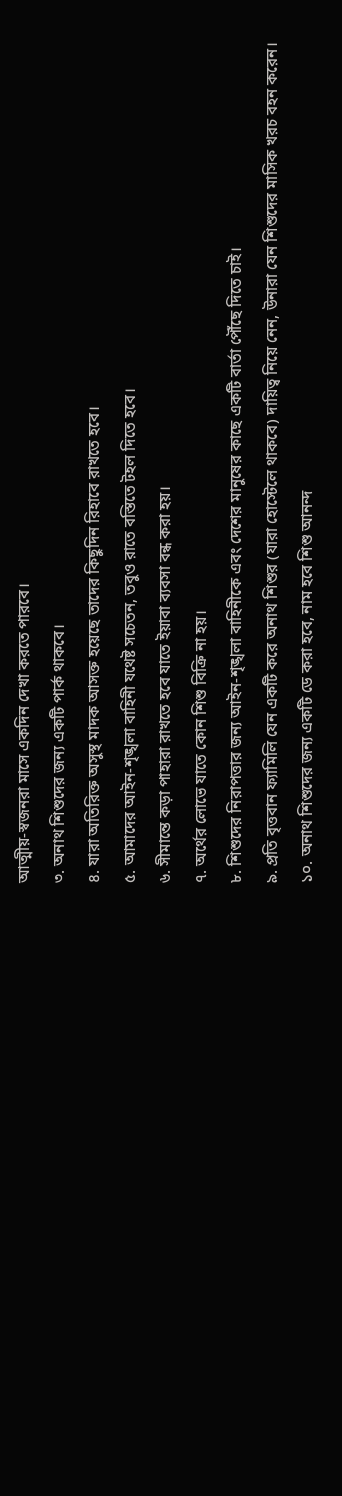আত্মীয়-স্বজনরা মাসে একদিন দেখা করতে পারবে।
৩. অনাথ শিশুদের জন্য একটি পার্ক থাকবে।
৪. যারা অতিরিক্ত অসুস্থ মাদক আসক্ত হয়েছে তাদের কিছুদিন রিহাবে রাখতে হবে।
৫. আমাদের আইন-শৃঙ্খলা বাহিনী যথেষ্ট সচেতন, তবুও রাতে বস্তিতে টহল দিতে হবে।
৬. সীমান্তে কড়া পাহারা রাখতে হবে যাতে ইয়াবা ব্যবসা বন্ধ করা হয়।
৭. অর্থের লোভে যাতে কোন শিশু বিক্রি না হয়।
৮. শিশুদের নিরাপত্তার জন্য আইন-শৃঙ্খলা বাহিনীকে এবং দেশের মানুষের কাছে একটি বার্তা পৌঁছে দিতে চাই।
৯. প্রতি বৃত্তবান ফ্যামিলি যেন একটি করে অনাথ শিশুর (যারা হোস্টেলে থাকবে) দায়িত্ব নিয়ে নেন, উনারা যেন শিশুদের মাসিক খরচ বহন করেন।
১০. অনাথ শিশুদের জন্য একটি ডে করা হবে, নাম হবে শিশু আনন্দ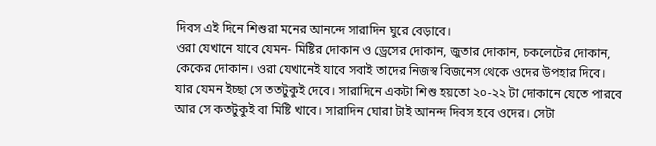দিবস এই দিনে শিশুরা মনের আনন্দে সারাদিন ঘুরে বেড়াবে।
ওরা যেখানে যাবে যেমন- মিষ্টির দোকান ও ড্রেসের দোকান, জুতার দোকান, চকলেটের দোকান, কেকের দোকান। ওরা যেখানেই যাবে সবাই তাদের নিজস্ব বিজনেস থেকে ওদের উপহার দিবে।
যার যেমন ইচ্ছা সে ততটুকুই দেবে। সারাদিনে একটা শিশু হয়তো ২০-২২ টা দোকানে যেতে পারবে আর সে কতটুকুই বা মিষ্টি খাবে। সারাদিন ঘোরা টাই আনন্দ দিবস হবে ওদের। সেটা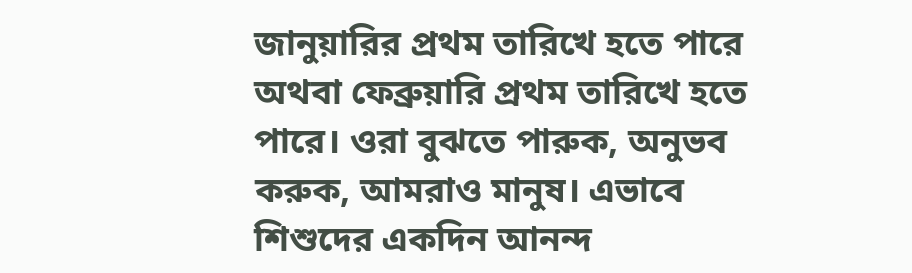জানুয়ারির প্রথম তারিখে হতে পারে অথবা ফেব্রুয়ারি প্রথম তারিখে হতে পারে। ওরা বুঝতে পারুক, অনুভব করুক, আমরাও মানুষ। এভাবে শিশুদের একদিন আনন্দ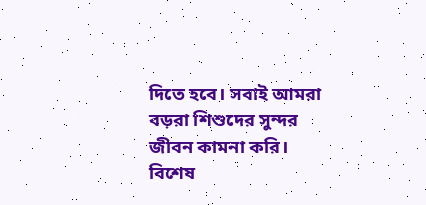দিতে হবে। সবাই আমরা বড়রা শিশুদের সুন্দর জীবন কামনা করি।
বিশেষ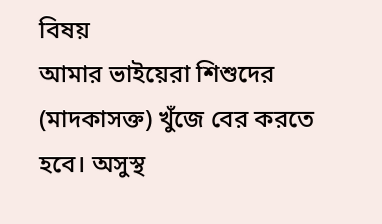বিষয়
আমার ভাইয়েরা শিশুদের (মাদকাসক্ত) খুঁজে বের করতে হবে। অসুস্থ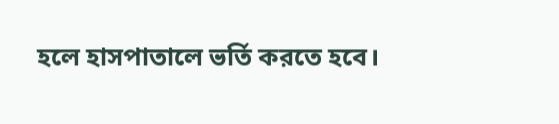হলে হাসপাতালে ভর্তি করতে হবে।